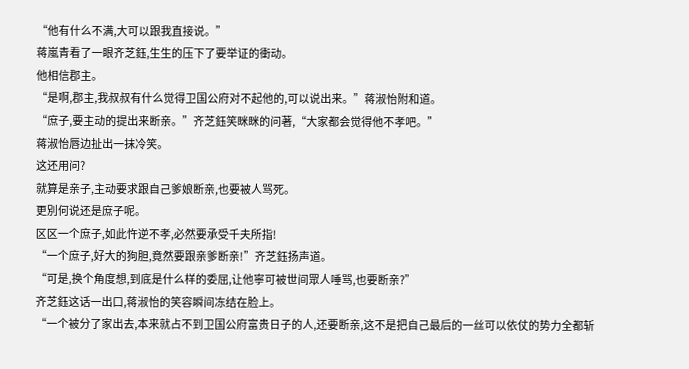“他有什么不满,大可以跟我直接说。”
蒋嵐青看了一眼齐芝鈺,生生的压下了要举证的衝动。
他相信郡主。
“是啊,郡主,我叔叔有什么觉得卫国公府对不起他的,可以说出来。”蒋淑怡附和道。
“庶子,要主动的提出来断亲。”齐芝鈺笑眯眯的问著,“大家都会觉得他不孝吧。”
蒋淑怡唇边扯出一抹冷笑。
这还用问?
就算是亲子,主动要求跟自己爹娘断亲,也要被人骂死。
更別何说还是庶子呢。
区区一个庶子,如此忤逆不孝,必然要承受千夫所指!
“一个庶子,好大的狗胆,竟然要跟亲爹断亲!”齐芝鈺扬声道。
“可是,换个角度想,到底是什么样的委屈,让他寧可被世间眾人唾骂,也要断亲?”
齐芝鈺这话一出口,蒋淑怡的笑容瞬间冻结在脸上。
“一个被分了家出去,本来就占不到卫国公府富贵日子的人,还要断亲,这不是把自己最后的一丝可以依仗的势力全都斩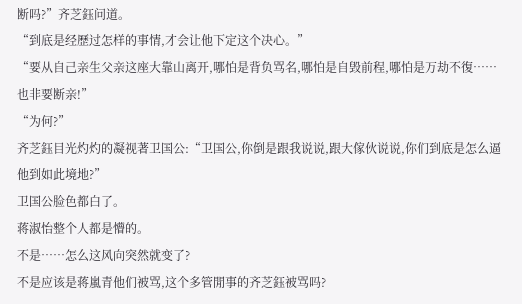断吗?”齐芝鈺问道。
“到底是经歷过怎样的事情,才会让他下定这个决心。”
“要从自己亲生父亲这座大靠山离开,哪怕是背负骂名,哪怕是自毁前程,哪怕是万劫不復……也非要断亲!”
“为何?”
齐芝鈺目光灼灼的凝视著卫国公:“卫国公,你倒是跟我说说,跟大傢伙说说,你们到底是怎么逼他到如此境地?”
卫国公脸色都白了。
蒋淑怡整个人都是懵的。
不是……怎么这风向突然就变了?
不是应该是蒋嵐青他们被骂,这个多管閒事的齐芝鈺被骂吗?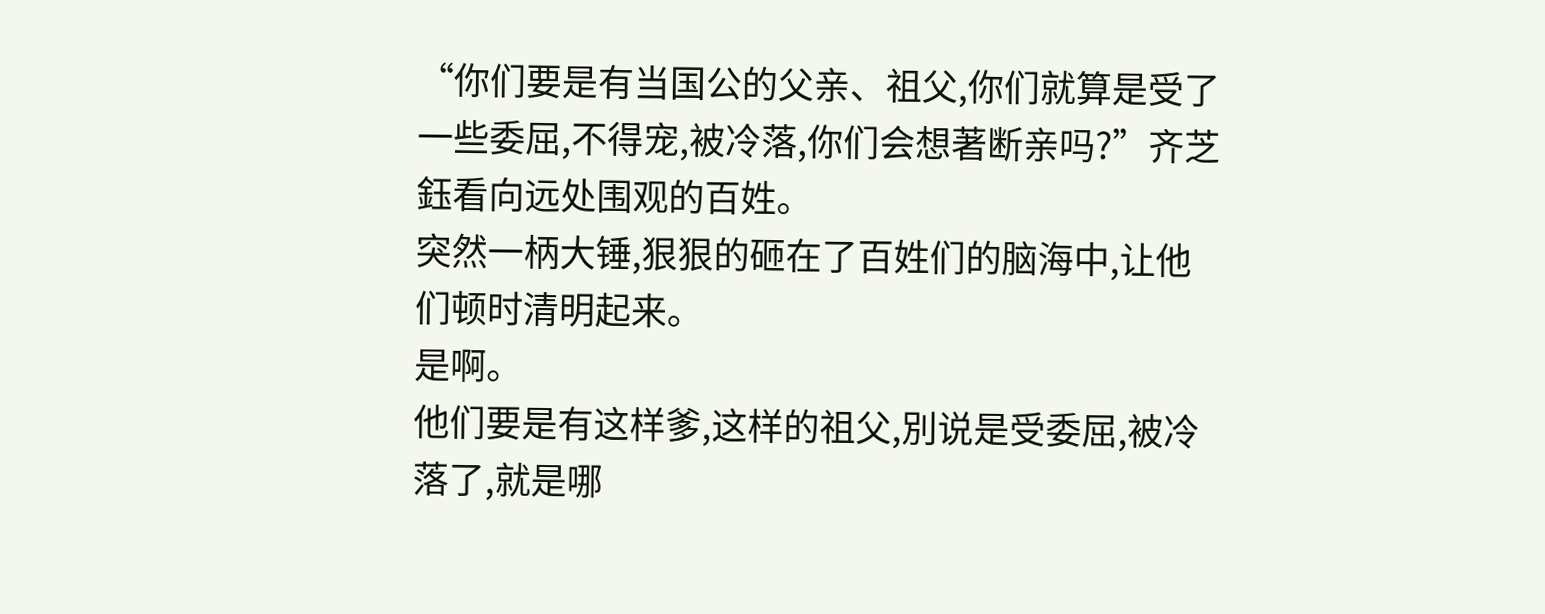“你们要是有当国公的父亲、祖父,你们就算是受了一些委屈,不得宠,被冷落,你们会想著断亲吗?”齐芝鈺看向远处围观的百姓。
突然一柄大锤,狠狠的砸在了百姓们的脑海中,让他们顿时清明起来。
是啊。
他们要是有这样爹,这样的祖父,別说是受委屈,被冷落了,就是哪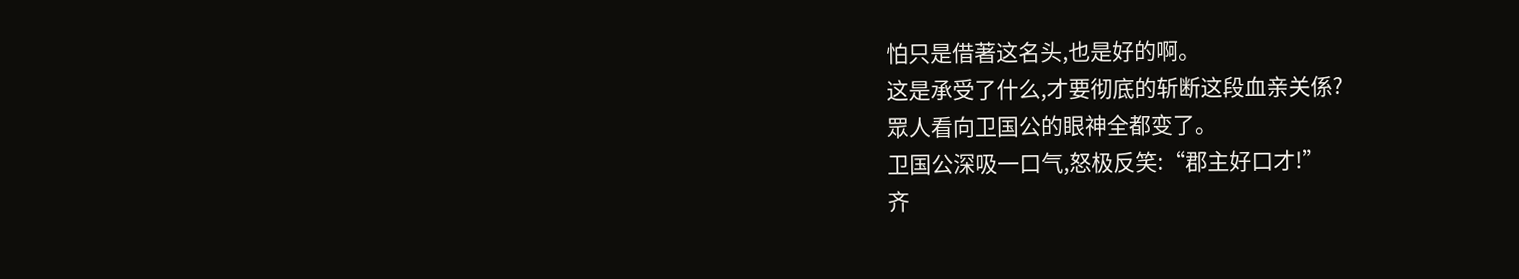怕只是借著这名头,也是好的啊。
这是承受了什么,才要彻底的斩断这段血亲关係?
眾人看向卫国公的眼神全都变了。
卫国公深吸一口气,怒极反笑:“郡主好口才!”
齐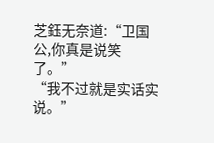芝鈺无奈道:“卫国公,你真是说笑了。”
“我不过就是实话实说。”